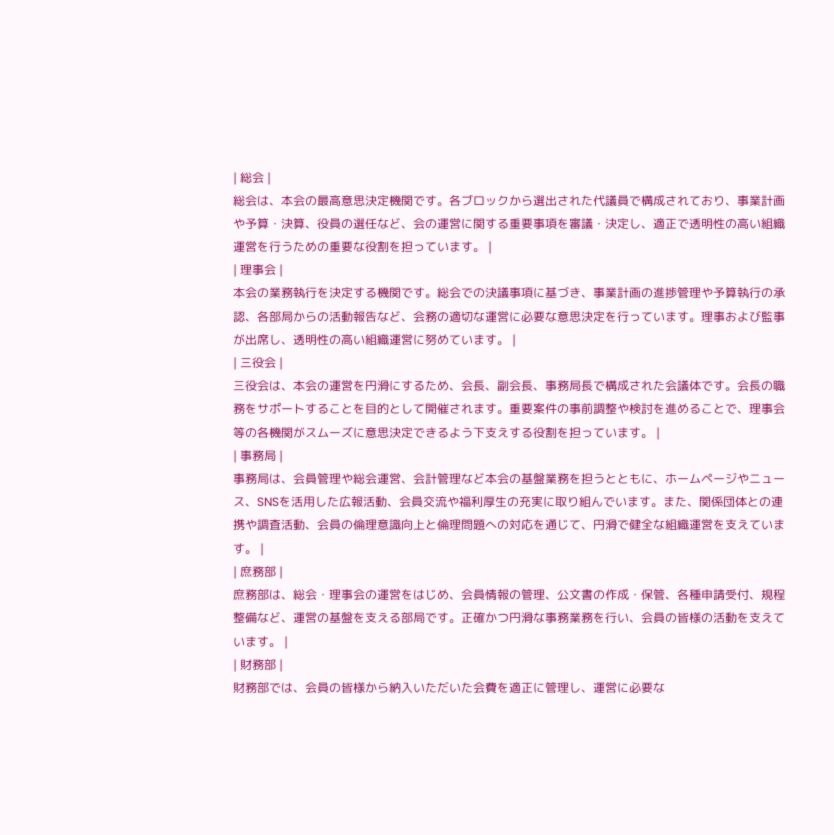| 総会 |
総会は、本会の最高意思決定機関です。各ブロックから選出された代議員で構成されており、事業計画や予算・決算、役員の選任など、会の運営に関する重要事項を審議・決定し、適正で透明性の高い組織運営を行うための重要な役割を担っています。 |
| 理事会 |
本会の業務執行を決定する機関です。総会での決議事項に基づき、事業計画の進捗管理や予算執行の承認、各部局からの活動報告など、会務の適切な運営に必要な意思決定を行っています。理事および監事が出席し、透明性の高い組織運営に努めています。 |
| 三役会 |
三役会は、本会の運営を円滑にするため、会長、副会長、事務局長で構成された会議体です。会長の職務をサポートすることを目的として開催されます。重要案件の事前調整や検討を進めることで、理事会等の各機関がスムーズに意思決定できるよう下支えする役割を担っています。 |
| 事務局 |
事務局は、会員管理や総会運営、会計管理など本会の基盤業務を担うとともに、ホームページやニュース、SNSを活用した広報活動、会員交流や福利厚生の充実に取り組んでいます。また、関係団体との連携や調査活動、会員の倫理意識向上と倫理問題への対応を通じて、円滑で健全な組織運営を支えています。 |
| 庶務部 |
庶務部は、総会・理事会の運営をはじめ、会員情報の管理、公文書の作成・保管、各種申請受付、規程整備など、運営の基盤を支える部局です。正確かつ円滑な事務業務を行い、会員の皆様の活動を支えています。 |
| 財務部 |
財務部では、会員の皆様から納入いただいた会費を適正に管理し、運営に必要な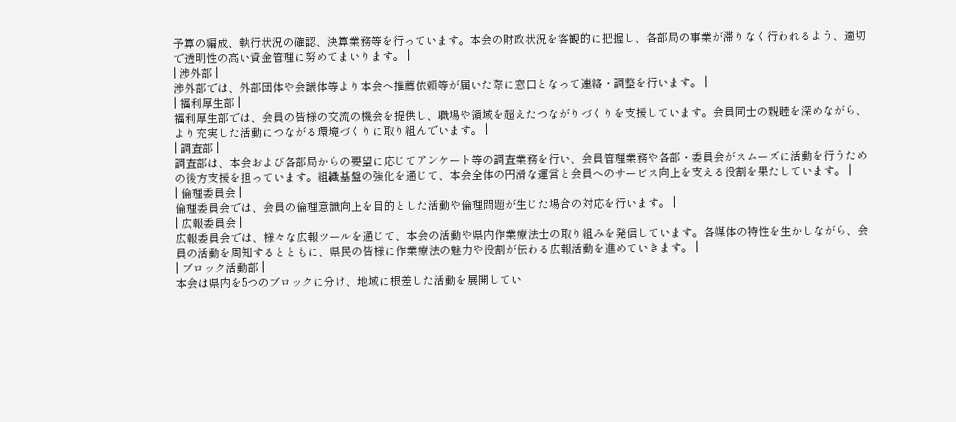予算の編成、執行状況の確認、決算業務等を行っています。本会の財政状況を客観的に把握し、各部局の事業が滞りなく行われるよう、適切で透明性の高い資金管理に努めてまいります。 |
| 渉外部 |
渉外部では、外部団体や会議体等より本会へ推薦依頼等が届いた際に窓口となって連絡・調整を行います。 |
| 福利厚生部 |
福利厚生部では、会員の皆様の交流の機会を提供し、職場や領域を超えたつながりづくりを支援しています。会員同士の親睦を深めながら、より充実した活動につながる環境づくりに取り組んでいます。 |
| 調査部 |
調査部は、本会および各部局からの要望に応じてアンケート等の調査業務を行い、会員管理業務や各部・委員会がスムーズに活動を行うための後方支援を担っています。組織基盤の強化を通じて、本会全体の円滑な運営と会員へのサービス向上を支える役割を果たしています。 |
| 倫理委員会 |
倫理委員会では、会員の倫理意識向上を目的とした活動や倫理問題が生じた場合の対応を行います。 |
| 広報委員会 |
広報委員会では、様々な広報ツールを通じて、本会の活動や県内作業療法士の取り組みを発信しています。各媒体の特性を生かしながら、会員の活動を周知するとともに、県民の皆様に作業療法の魅力や役割が伝わる広報活動を進めていきます。 |
| ブロック活動部 |
本会は県内を5つのブロックに分け、地域に根差した活動を展開してい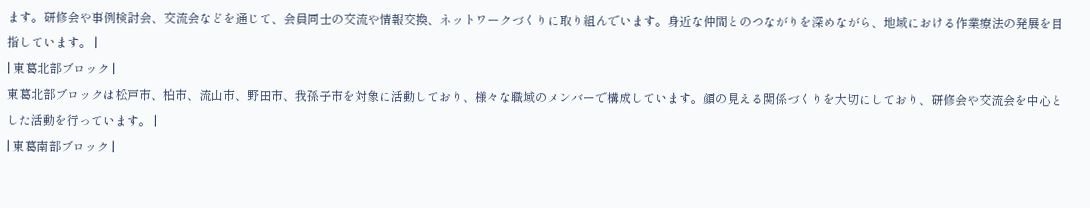ます。研修会や事例検討会、交流会などを通じて、会員同士の交流や情報交換、ネットワークづくりに取り組んでいます。身近な仲間とのつながりを深めながら、地域における作業療法の発展を目指しています。 |
| 東葛北部ブロック |
東葛北部ブロックは松戸市、柏市、流山市、野田市、我孫子市を対象に活動しており、様々な職域のメンバーで構成しています。顔の見える関係づくりを大切にしており、研修会や交流会を中心とした活動を行っています。 |
| 東葛南部ブロック |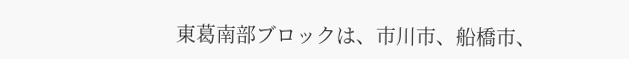東葛南部ブロックは、市川市、船橋市、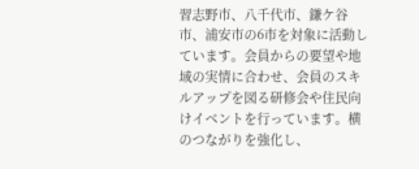習志野市、八千代市、鎌ケ谷市、浦安市の6市を対象に活動しています。会員からの要望や地域の実情に合わせ、会員のスキルアップを図る研修会や住民向けイベントを行っています。横のつながりを強化し、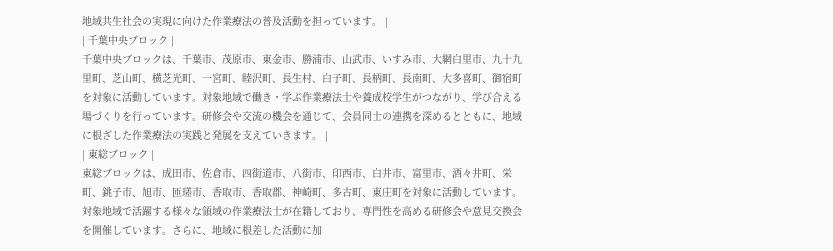地域共生社会の実現に向けた作業療法の普及活動を担っています。 |
| 千葉中央ブロック |
千葉中央ブロックは、千葉市、茂原市、東金市、勝浦市、山武市、いすみ市、大網白里市、九十九里町、芝山町、横芝光町、一宮町、睦沢町、長生村、白子町、長柄町、長南町、大多喜町、御宿町を対象に活動しています。対象地域で働き・学ぶ作業療法士や養成校学生がつながり、学び合える場づくりを行っています。研修会や交流の機会を通じて、会員同士の連携を深めるとともに、地域に根ざした作業療法の実践と発展を支えていきます。 |
| 東総ブロック |
東総ブロックは、成田市、佐倉市、四街道市、八街市、印西市、白井市、富里市、酒々井町、栄町、銚子市、旭市、匝瑳市、香取市、香取郡、神崎町、多古町、東庄町を対象に活動しています。対象地域で活躍する様々な領域の作業療法士が在籍しており、専門性を高める研修会や意見交換会を開催しています。さらに、地域に根差した活動に加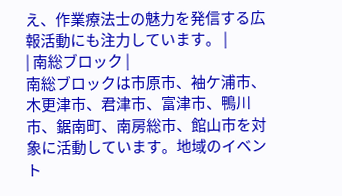え、作業療法士の魅力を発信する広報活動にも注力しています。 |
| 南総ブロック |
南総ブロックは市原市、袖ケ浦市、木更津市、君津市、富津市、鴨川市、鋸南町、南房総市、館山市を対象に活動しています。地域のイベント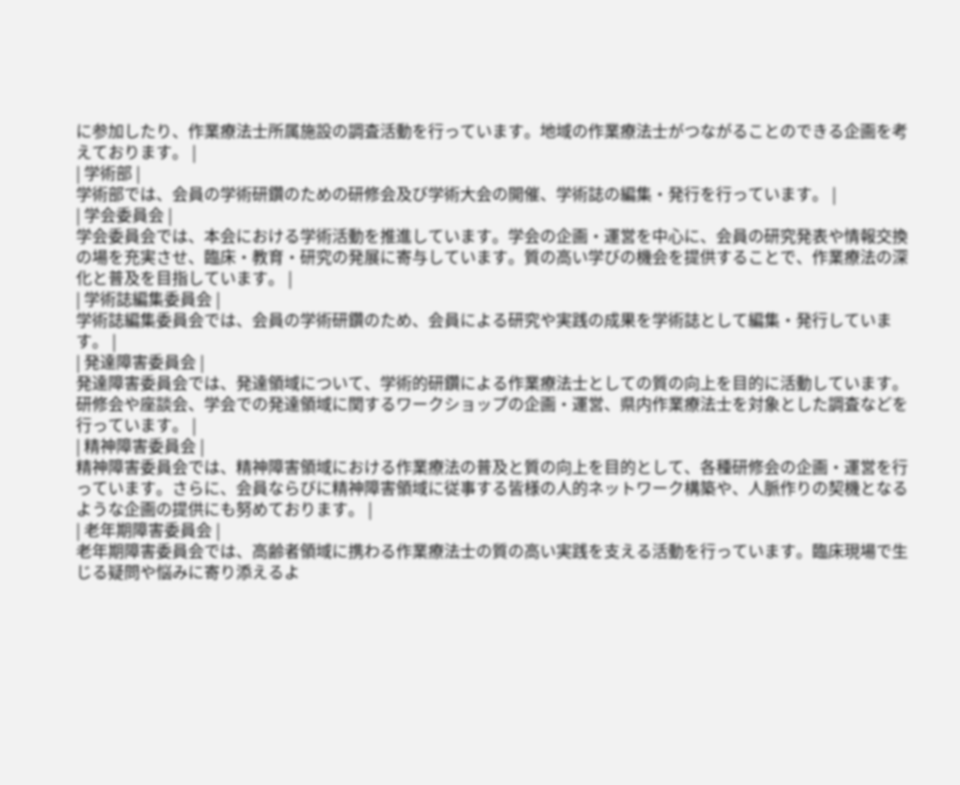に参加したり、作業療法士所属施設の調査活動を行っています。地域の作業療法士がつながることのできる企画を考えております。 |
| 学術部 |
学術部では、会員の学術研鑽のための研修会及び学術大会の開催、学術誌の編集・発行を行っています。 |
| 学会委員会 |
学会委員会では、本会における学術活動を推進しています。学会の企画・運営を中心に、会員の研究発表や情報交換の場を充実させ、臨床・教育・研究の発展に寄与しています。質の高い学びの機会を提供することで、作業療法の深化と普及を目指しています。 |
| 学術誌編集委員会 |
学術誌編集委員会では、会員の学術研鑽のため、会員による研究や実践の成果を学術誌として編集・発行しています。 |
| 発達障害委員会 |
発達障害委員会では、発達領域について、学術的研鑽による作業療法士としての質の向上を目的に活動しています。研修会や座談会、学会での発達領域に関するワークショップの企画・運営、県内作業療法士を対象とした調査などを行っています。 |
| 精神障害委員会 |
精神障害委員会では、精神障害領域における作業療法の普及と質の向上を目的として、各種研修会の企画・運営を行っています。さらに、会員ならびに精神障害領域に従事する皆様の人的ネットワーク構築や、人脈作りの契機となるような企画の提供にも努めております。 |
| 老年期障害委員会 |
老年期障害委員会では、高齢者領域に携わる作業療法士の質の高い実践を支える活動を行っています。臨床現場で生じる疑問や悩みに寄り添えるよ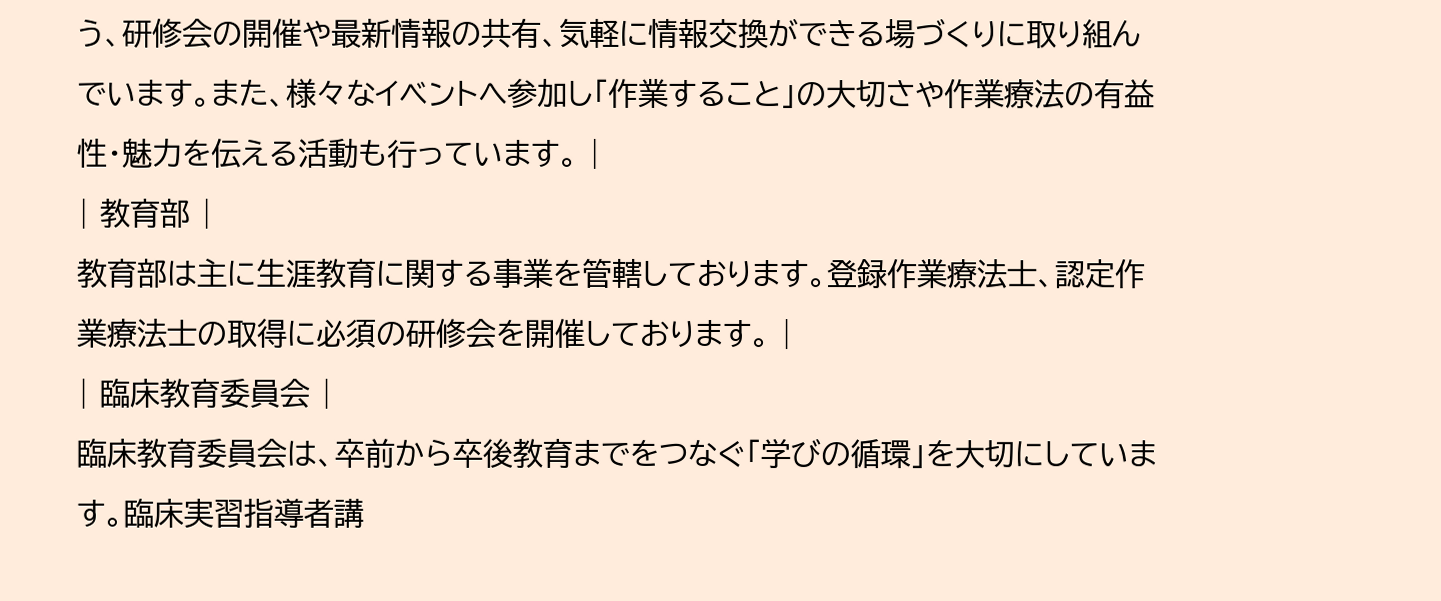う、研修会の開催や最新情報の共有、気軽に情報交換ができる場づくりに取り組んでいます。また、様々なイベントへ参加し「作業すること」の大切さや作業療法の有益性・魅力を伝える活動も行っています。 |
| 教育部 |
教育部は主に生涯教育に関する事業を管轄しております。登録作業療法士、認定作業療法士の取得に必須の研修会を開催しております。 |
| 臨床教育委員会 |
臨床教育委員会は、卒前から卒後教育までをつなぐ「学びの循環」を大切にしています。臨床実習指導者講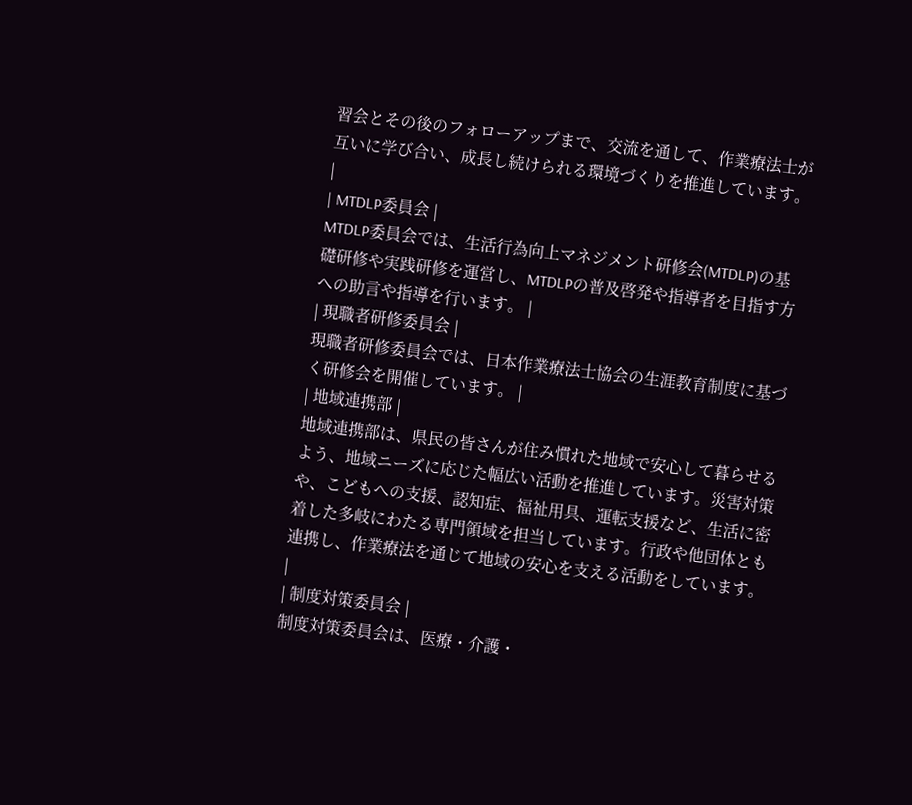習会とその後のフォローアップまで、交流を通して、作業療法士が互いに学び合い、成長し続けられる環境づくりを推進しています。 |
| MTDLP委員会 |
MTDLP委員会では、生活行為向上マネジメント研修会(MTDLP)の基礎研修や実践研修を運営し、MTDLPの普及啓発や指導者を目指す方への助言や指導を行います。 |
| 現職者研修委員会 |
現職者研修委員会では、日本作業療法士協会の生涯教育制度に基づく研修会を開催しています。 |
| 地域連携部 |
地域連携部は、県民の皆さんが住み慣れた地域で安心して暮らせるよう、地域ニーズに応じた幅広い活動を推進しています。災害対策や、こどもへの支援、認知症、福祉用具、運転支援など、生活に密着した多岐にわたる専門領域を担当しています。行政や他団体とも連携し、作業療法を通じて地域の安心を支える活動をしています。 |
| 制度対策委員会 |
制度対策委員会は、医療・介護・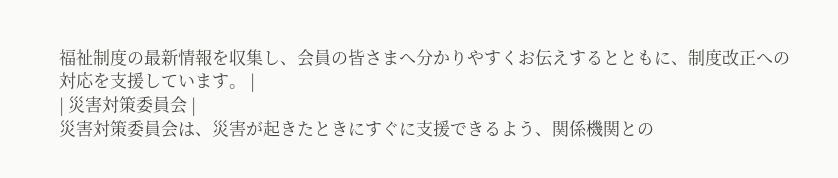福祉制度の最新情報を収集し、会員の皆さまへ分かりやすくお伝えするとともに、制度改正への対応を支援しています。 |
| 災害対策委員会 |
災害対策委員会は、災害が起きたときにすぐに支援できるよう、関係機関との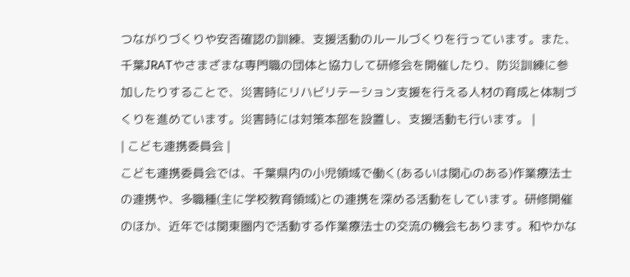つながりづくりや安否確認の訓練、支援活動のルールづくりを行っています。また、千葉JRATやさまざまな専門職の団体と協力して研修会を開催したり、防災訓練に参加したりすることで、災害時にリハビリテーション支援を行える人材の育成と体制づくりを進めています。災害時には対策本部を設置し、支援活動も行います。 |
| こども連携委員会 |
こども連携委員会では、千葉県内の小児領域で働く(あるいは関心のある)作業療法士の連携や、多職種(主に学校教育領域)との連携を深める活動をしています。研修開催のほか、近年では関東圏内で活動する作業療法士の交流の機会もあります。和やかな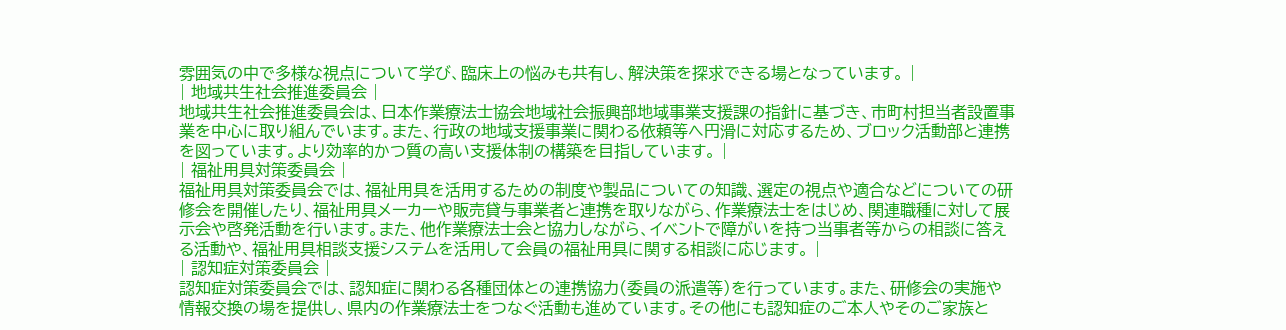雰囲気の中で多様な視点について学び、臨床上の悩みも共有し、解決策を探求できる場となっています。 |
| 地域共生社会推進委員会 |
地域共生社会推進委員会は、日本作業療法士協会地域社会振興部地域事業支援課の指針に基づき、市町村担当者設置事業を中心に取り組んでいます。また、行政の地域支援事業に関わる依頼等へ円滑に対応するため、ブロック活動部と連携を図っています。より効率的かつ質の高い支援体制の構築を目指しています。 |
| 福祉用具対策委員会 |
福祉用具対策委員会では、福祉用具を活用するための制度や製品についての知識、選定の視点や適合などについての研修会を開催したり、福祉用具メーカーや販売貸与事業者と連携を取りながら、作業療法士をはじめ、関連職種に対して展示会や啓発活動を行います。また、他作業療法士会と協力しながら、イベントで障がいを持つ当事者等からの相談に答える活動や、福祉用具相談支援システムを活用して会員の福祉用具に関する相談に応じます。 |
| 認知症対策委員会 |
認知症対策委員会では、認知症に関わる各種団体との連携協力(委員の派遣等)を行っています。また、研修会の実施や情報交換の場を提供し、県内の作業療法士をつなぐ活動も進めています。その他にも認知症のご本人やそのご家族と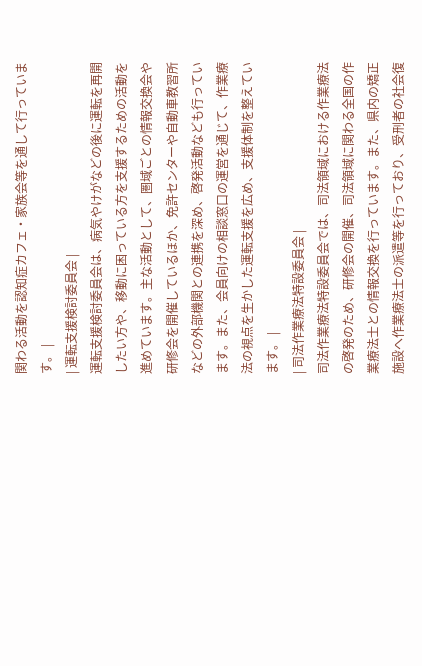関わる活動を認知症カフェ・家族会等を通して行っています。 |
| 運転支援検討委員会 |
運転支援検討委員会は、病気やけがなどの後に運転を再開したい方や、移動に困っている方を支援するための活動を進めています。主な活動として、圏域ごとの情報交換会や研修会を開催しているほか、免許センターや自動車教習所などの外部機関との連携を深め、啓発活動なども行っています。また、会員向けの相談窓口の運営を通じて、作業療法の視点を生かした運転支援を広め、支援体制を整えています。 |
| 司法作業療法特設委員会 |
司法作業療法特設委員会では、司法領域における作業療法の啓発のため、研修会の開催、司法領域に関わる全国の作業療法士との情報交換を行っています。また、県内の矯正施設へ作業療法士の派遣等を行っており、受刑者の社会復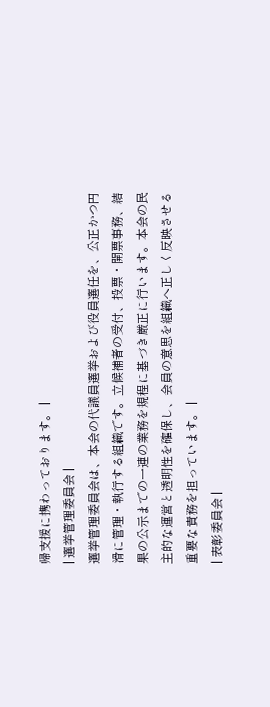帰支援に携わっております。 |
| 選挙管理委員会 |
選挙管理委員会は、本会の代議員選挙および役員選任を、公正かつ円滑に管理・執行する組織です。立候補者の受付、投票・開票事務、結果の公示までの一連の業務を規程に基づき厳正に行います。本会の民主的な運営と透明性を確保し、会員の意思を組織へ正しく反映させる重要な責務を担っています。 |
| 表彰委員会 |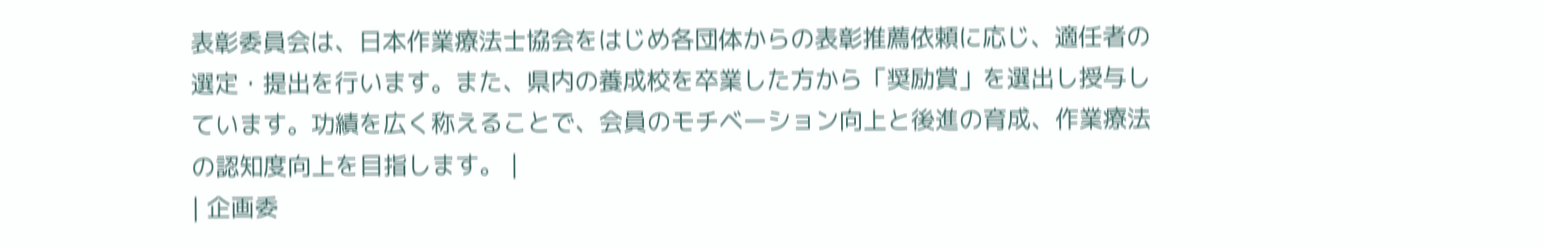表彰委員会は、日本作業療法士協会をはじめ各団体からの表彰推薦依頼に応じ、適任者の選定・提出を行います。また、県内の養成校を卒業した方から「奨励賞」を選出し授与しています。功績を広く称えることで、会員のモチベーション向上と後進の育成、作業療法の認知度向上を目指します。 |
| 企画委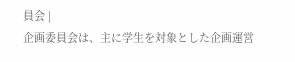員会 |
企画委員会は、主に学生を対象とした企画運営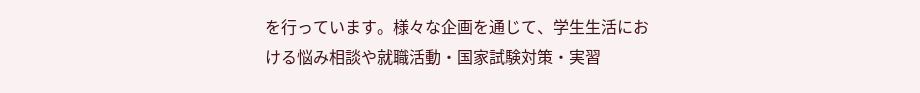を行っています。様々な企画を通じて、学生生活における悩み相談や就職活動・国家試験対策・実習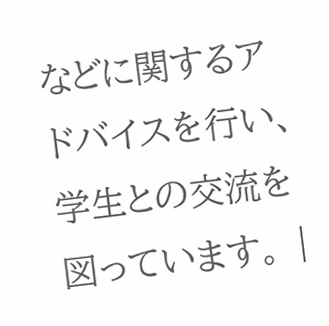などに関するアドバイスを行い、学生との交流を図っています。 |